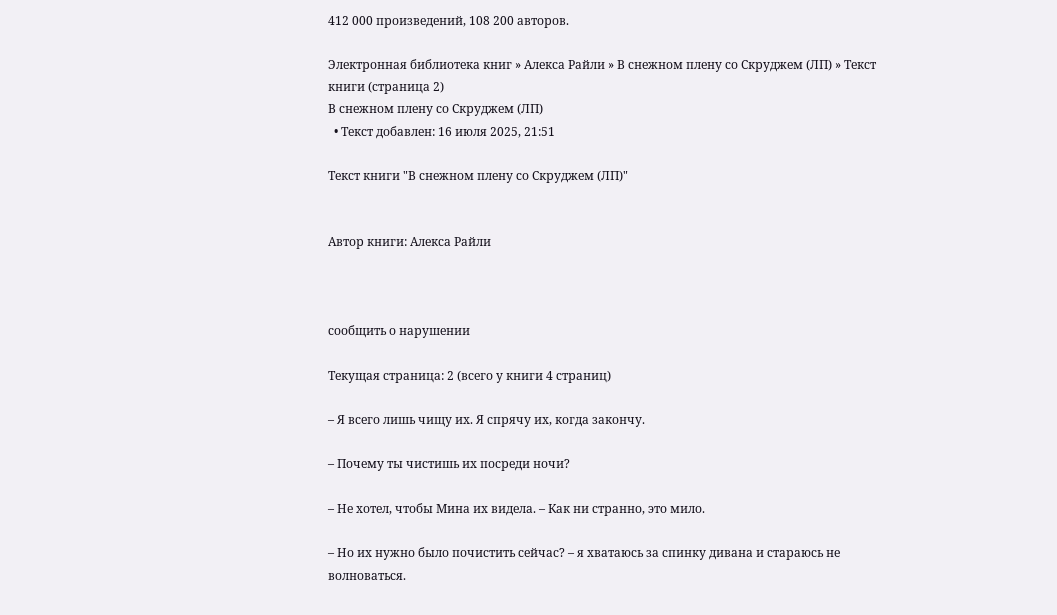412 000 произведений, 108 200 авторов.

Электронная библиотека книг » Алекса Райли » В снежном плену со Скруджем (ЛП) » Текст книги (страница 2)
В снежном плену со Скруджем (ЛП)
  • Текст добавлен: 16 июля 2025, 21:51

Текст книги "В снежном плену со Скруджем (ЛП)"


Автор книги: Алекса Райли



сообщить о нарушении

Текущая страница: 2 (всего у книги 4 страниц)

– Я всего лишь чищу их. Я спрячу их, когда закончу.

– Почему ты чистишь их посреди ночи?

– Не хотел, чтобы Мина их видела. – Как ни странно, это мило.

– Но их нужно было почистить сейчас? – я хватаюсь за спинку дивана и стараюсь не волноваться.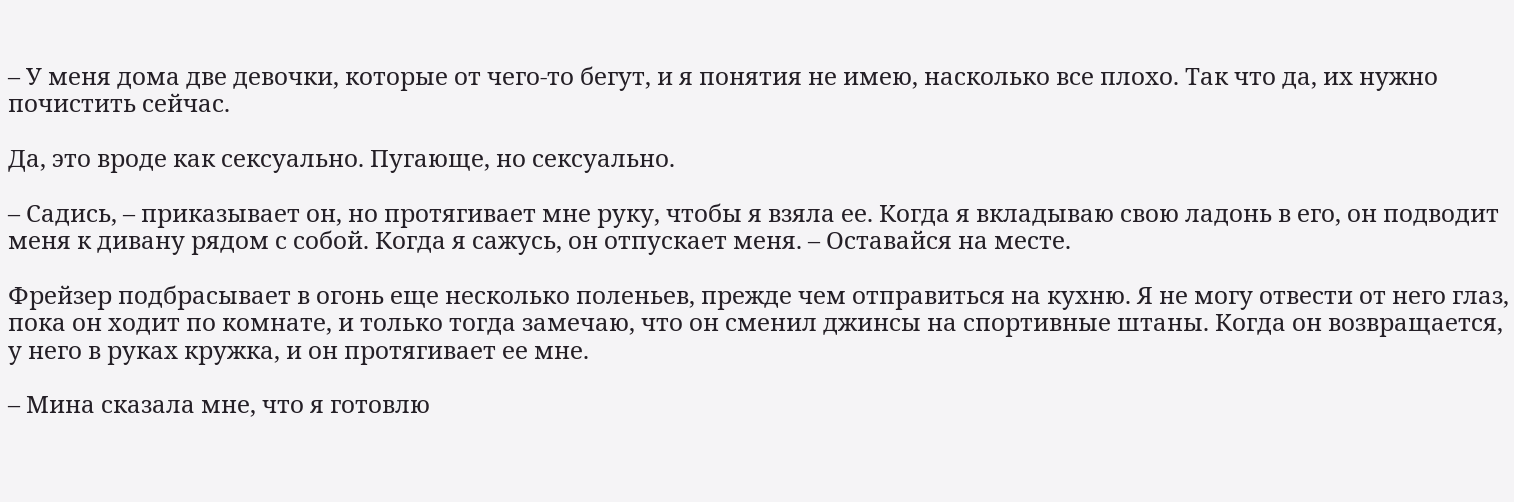– У меня дома две девочки, которые от чего-то бегут, и я понятия не имею, насколько все плохо. Так что да, их нужно почистить сейчас.

Да, это вроде как сексуально. Пугающе, но сексуально.

– Садись, – приказывает он, но протягивает мне руку, чтобы я взяла ее. Когда я вкладываю свою ладонь в его, он подводит меня к дивану рядом с собой. Когда я сажусь, он отпускает меня. – Оставайся на месте.

Фрейзер подбрасывает в огонь еще несколько поленьев, прежде чем отправиться на кухню. Я не могу отвести от него глаз, пока он ходит по комнате, и только тогда замечаю, что он сменил джинсы на спортивные штаны. Когда он возвращается, у него в руках кружка, и он протягивает ее мне.

– Мина сказала мне, что я готовлю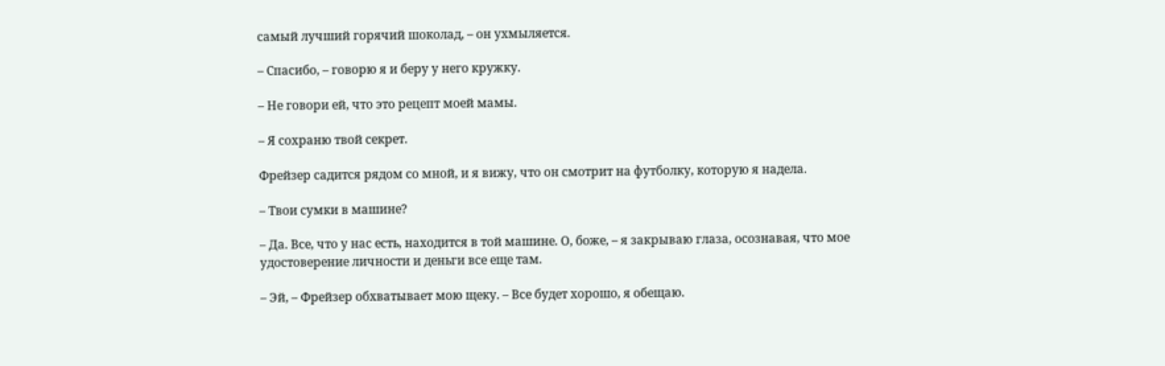самый лучший горячий шоколад, – он ухмыляется.

– Спасибо, – говорю я и беру у него кружку.

– Не говори ей, что это рецепт моей мамы.

– Я сохраню твой секрет.

Фрейзер садится рядом со мной, и я вижу, что он смотрит на футболку, которую я надела.

– Твои сумки в машине?

– Да. Все, что у нас есть, находится в той машине. О, боже, – я закрываю глаза, осознавая, что мое удостоверение личности и деньги все еще там.

– Эй, – Фрейзер обхватывает мою щеку. – Все будет хорошо, я обещаю.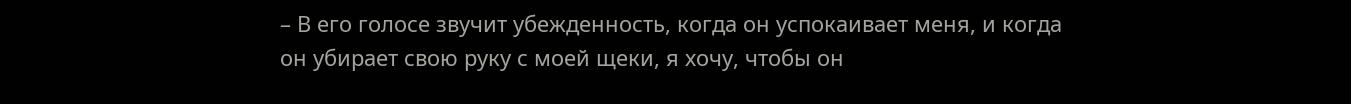– В его голосе звучит убежденность, когда он успокаивает меня, и когда он убирает свою руку с моей щеки, я хочу, чтобы он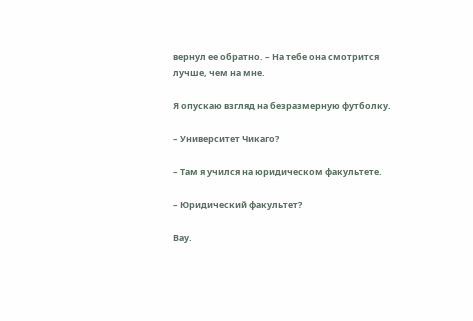вернул ее обратно. – На тебе она смотрится лучше, чем на мне.

Я опускаю взгляд на безразмерную футболку.

– Университет Чикаго?

– Там я учился на юридическом факультете.

– Юридический факультет?

Вау.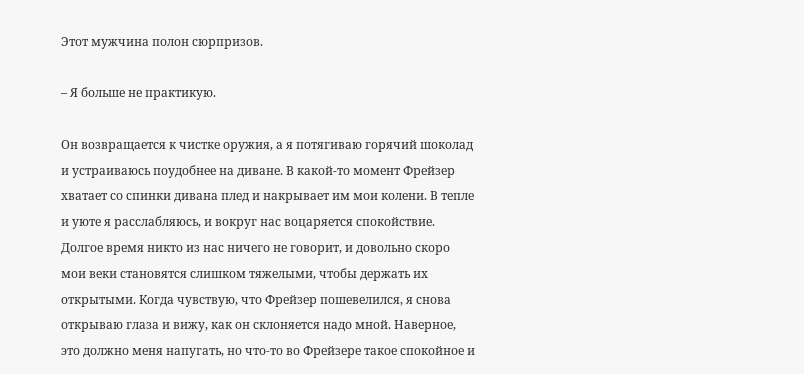Этот мужчина полон сюрпризов.

– Я больше не практикую.

Он возвращается к чистке оружия, а я потягиваю горячий шоколад и устраиваюсь поудобнее на диване. В какой-то момент Фрейзер хватает со спинки дивана плед и накрывает им мои колени. В тепле и уюте я расслабляюсь, и вокруг нас воцаряется спокойствие. Долгое время никто из нас ничего не говорит, и довольно скоро мои веки становятся слишком тяжелыми, чтобы держать их открытыми. Когда чувствую, что Фрейзер пошевелился, я снова открываю глаза и вижу, как он склоняется надо мной. Наверное, это должно меня напугать, но что-то во Фрейзере такое спокойное и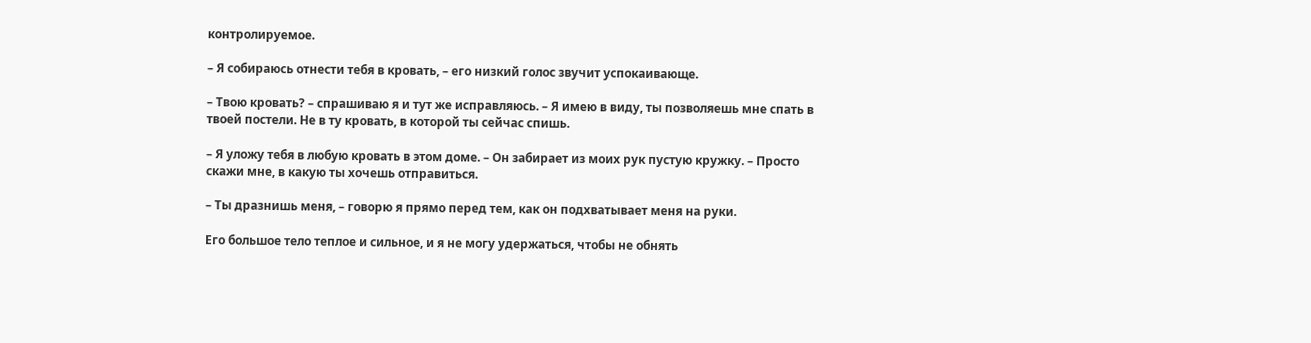контролируемое.

– Я собираюсь отнести тебя в кровать, – его низкий голос звучит успокаивающе.

– Твою кровать? – спрашиваю я и тут же исправляюсь. – Я имею в виду, ты позволяешь мне спать в твоей постели. Не в ту кровать, в которой ты сейчас спишь.

– Я уложу тебя в любую кровать в этом доме. – Он забирает из моих рук пустую кружку. – Просто скажи мне, в какую ты хочешь отправиться.

– Ты дразнишь меня, – говорю я прямо перед тем, как он подхватывает меня на руки.

Его большое тело теплое и сильное, и я не могу удержаться, чтобы не обнять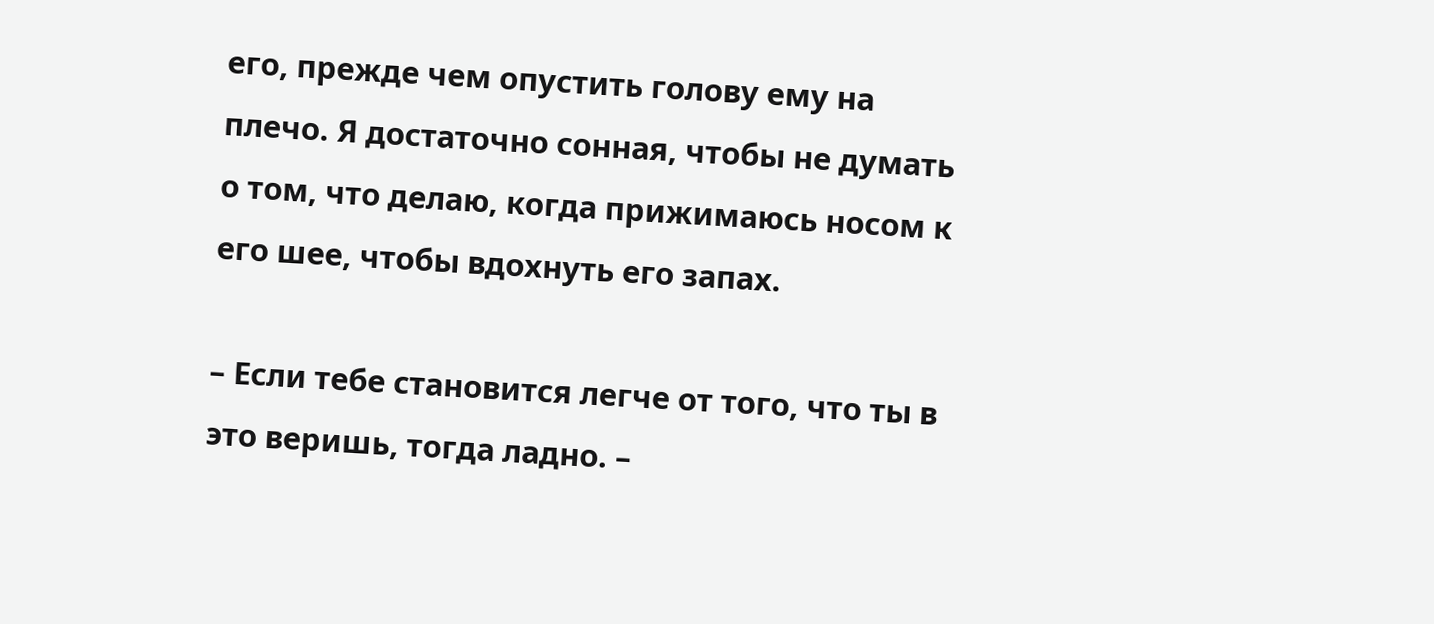его, прежде чем опустить голову ему на плечо. Я достаточно сонная, чтобы не думать о том, что делаю, когда прижимаюсь носом к его шее, чтобы вдохнуть его запах.

– Если тебе становится легче от того, что ты в это веришь, тогда ладно. –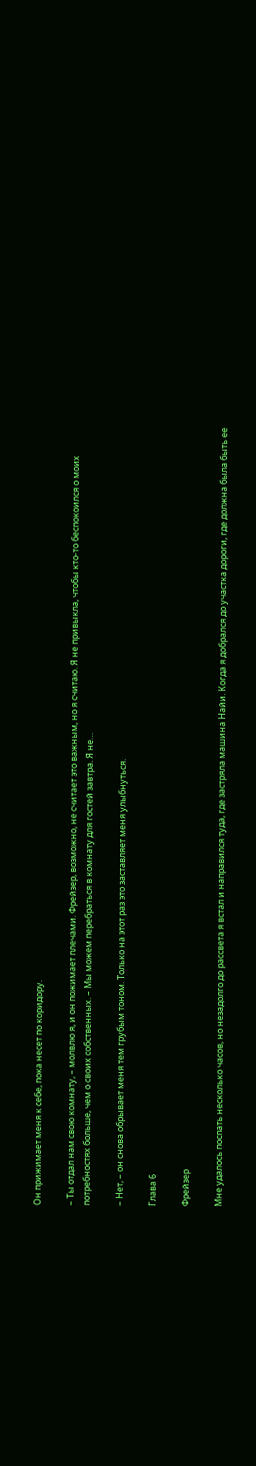Он прижимает меня к себе, пока несет по коридору.

– Ты отдал нам свою комнату, – молвлю я, и он пожимает плечами. Фрейзер, возможно, не считает это важным, но я считаю. Я не привыкла, чтобы кто-то беспокоился о моих потребностях больше, чем о своих собственных. – Мы можем перебраться в комнату для гостей завтра. Я не…

– Нет, – он снова обрывает меня тем грубым тоном. Только на этот раз это заставляет меня улыбнуться.

Глава 6

Фрейзер

Мне удалось поспать несколько часов, но незадолго до рассвета я встал и направился туда, где застряла машина Найи. Когда я добрался до участка дороги, где должна была быть ее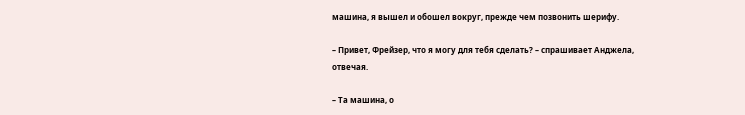машина, я вышел и обошел вокруг, прежде чем позвонить шерифу.

– Привет, Фрейзер, что я могу для тебя сделать? – спрашивает Анджела, отвечая.

– Та машина, о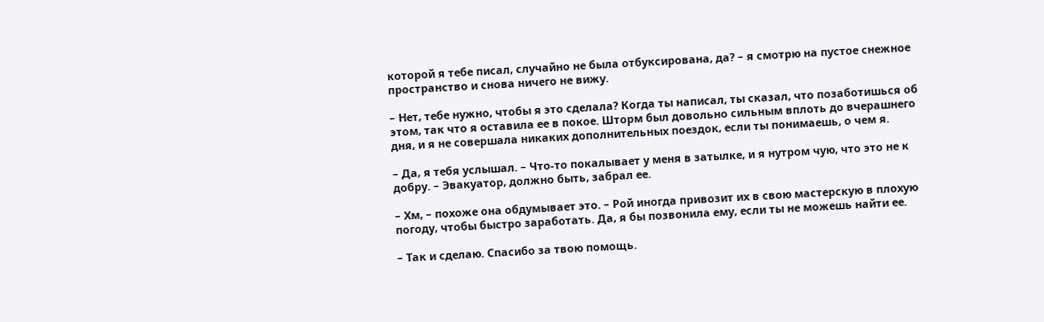которой я тебе писал, случайно не была отбуксирована, да? – я смотрю на пустое снежное пространство и снова ничего не вижу.

– Нет, тебе нужно, чтобы я это сделала? Когда ты написал, ты сказал, что позаботишься об этом, так что я оставила ее в покое. Шторм был довольно сильным вплоть до вчерашнего дня, и я не совершала никаких дополнительных поездок, если ты понимаешь, о чем я.

– Да, я тебя услышал. – Что-то покалывает у меня в затылке, и я нутром чую, что это не к добру. – Эвакуатор, должно быть, забрал ее.

– Хм, – похоже она обдумывает это. – Рой иногда привозит их в свою мастерскую в плохую погоду, чтобы быстро заработать. Да, я бы позвонила ему, если ты не можешь найти ее.

– Так и сделаю. Спасибо за твою помощь.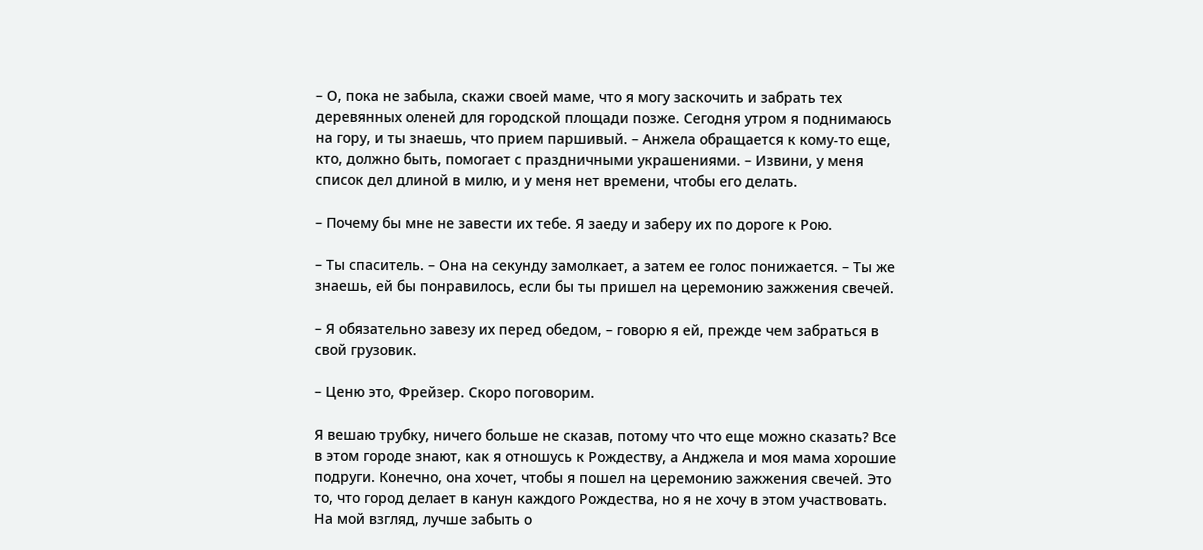– О, пока не забыла, скажи своей маме, что я могу заскочить и забрать тех деревянных оленей для городской площади позже. Сегодня утром я поднимаюсь на гору, и ты знаешь, что прием паршивый. – Анжела обращается к кому-то еще, кто, должно быть, помогает с праздничными украшениями. – Извини, у меня список дел длиной в милю, и у меня нет времени, чтобы его делать.

– Почему бы мне не завести их тебе. Я заеду и заберу их по дороге к Рою.

– Ты спаситель. – Она на секунду замолкает, а затем ее голос понижается. – Ты же знаешь, ей бы понравилось, если бы ты пришел на церемонию зажжения свечей.

– Я обязательно завезу их перед обедом, – говорю я ей, прежде чем забраться в свой грузовик.

– Ценю это, Фрейзер. Скоро поговорим.

Я вешаю трубку, ничего больше не сказав, потому что что еще можно сказать? Все в этом городе знают, как я отношусь к Рождеству, а Анджела и моя мама хорошие подруги. Конечно, она хочет, чтобы я пошел на церемонию зажжения свечей. Это то, что город делает в канун каждого Рождества, но я не хочу в этом участвовать. На мой взгляд, лучше забыть о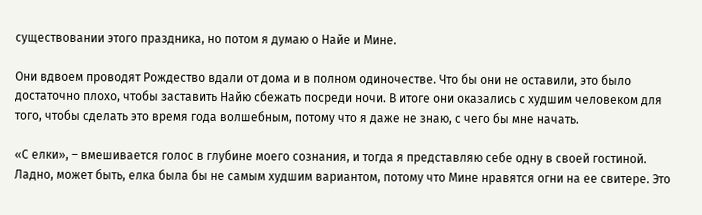существовании этого праздника, но потом я думаю о Найе и Мине.

Они вдвоем проводят Рождество вдали от дома и в полном одиночестве. Что бы они не оставили, это было достаточно плохо, чтобы заставить Найю сбежать посреди ночи. В итоге они оказались с худшим человеком для того, чтобы сделать это время года волшебным, потому что я даже не знаю, с чего бы мне начать.

«С елки», – вмешивается голос в глубине моего сознания, и тогда я представляю себе одну в своей гостиной. Ладно, может быть, елка была бы не самым худшим вариантом, потому что Мине нравятся огни на ее свитере. Это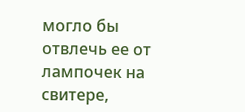могло бы отвлечь ее от лампочек на свитере,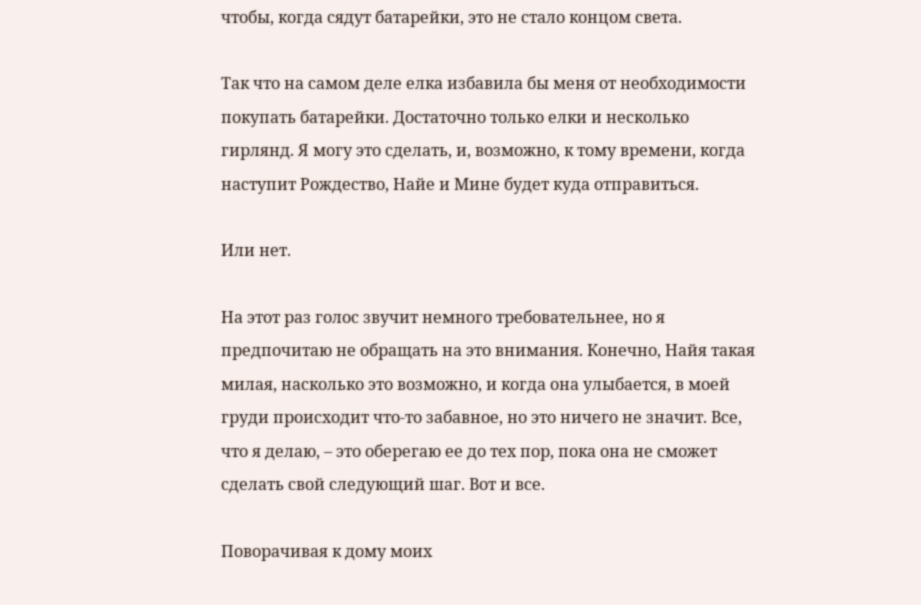чтобы, когда сядут батарейки, это не стало концом света.

Так что на самом деле елка избавила бы меня от необходимости покупать батарейки. Достаточно только елки и несколько гирлянд. Я могу это сделать, и, возможно, к тому времени, когда наступит Рождество, Найе и Мине будет куда отправиться.

Или нет.

На этот раз голос звучит немного требовательнее, но я предпочитаю не обращать на это внимания. Конечно, Найя такая милая, насколько это возможно, и когда она улыбается, в моей груди происходит что-то забавное, но это ничего не значит. Все, что я делаю, – это оберегаю ее до тех пор, пока она не сможет сделать свой следующий шаг. Вот и все.

Поворачивая к дому моих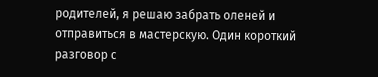родителей, я решаю забрать оленей и отправиться в мастерскую. Один короткий разговор с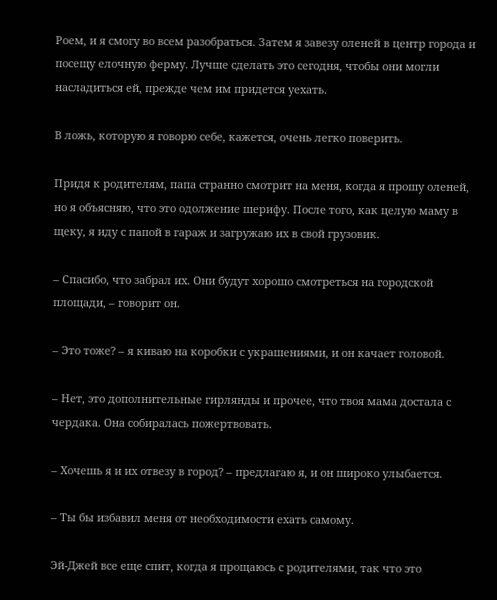Роем, и я смогу во всем разобраться. Затем я завезу оленей в центр города и посещу елочную ферму. Лучше сделать это сегодня, чтобы они могли насладиться ей, прежде чем им придется уехать.

В ложь, которую я говорю себе, кажется, очень легко поверить.

Придя к родителям, папа странно смотрит на меня, когда я прошу оленей, но я объясняю, что это одолжение шерифу. После того, как целую маму в щеку, я иду с папой в гараж и загружаю их в свой грузовик.

– Спасибо, что забрал их. Они будут хорошо смотреться на городской площади, – говорит он.

– Это тоже? – я киваю на коробки с украшениями, и он качает головой.

– Нет, это дополнительные гирлянды и прочее, что твоя мама достала с чердака. Она собиралась пожертвовать.

– Хочешь я и их отвезу в город? – предлагаю я, и он широко улыбается.

– Ты бы избавил меня от необходимости ехать самому.

Эй-Джей все еще спит, когда я прощаюсь с родителями, так что это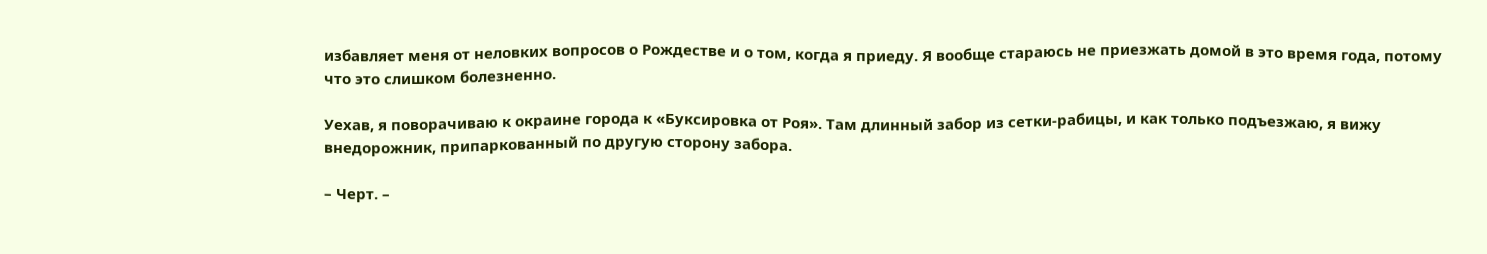избавляет меня от неловких вопросов о Рождестве и о том, когда я приеду. Я вообще стараюсь не приезжать домой в это время года, потому что это слишком болезненно.

Уехав, я поворачиваю к окраине города к «Буксировка от Роя». Там длинный забор из сетки-рабицы, и как только подъезжаю, я вижу внедорожник, припаркованный по другую сторону забора.

– Черт. –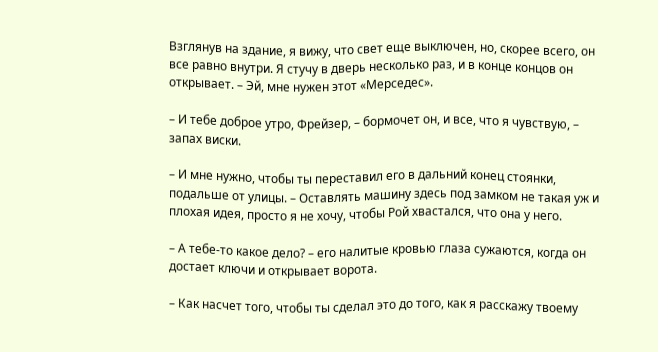Взглянув на здание, я вижу, что свет еще выключен, но, скорее всего, он все равно внутри. Я стучу в дверь несколько раз, и в конце концов он открывает. – Эй, мне нужен этот «Мерседес».

– И тебе доброе утро, Фрейзер, – бормочет он, и все, что я чувствую, – запах виски.

– И мне нужно, чтобы ты переставил его в дальний конец стоянки, подальше от улицы. – Оставлять машину здесь под замком не такая уж и плохая идея, просто я не хочу, чтобы Рой хвастался, что она у него.

– А тебе-то какое дело? – его налитые кровью глаза сужаются, когда он достает ключи и открывает ворота.

– Как насчет того, чтобы ты сделал это до того, как я расскажу твоему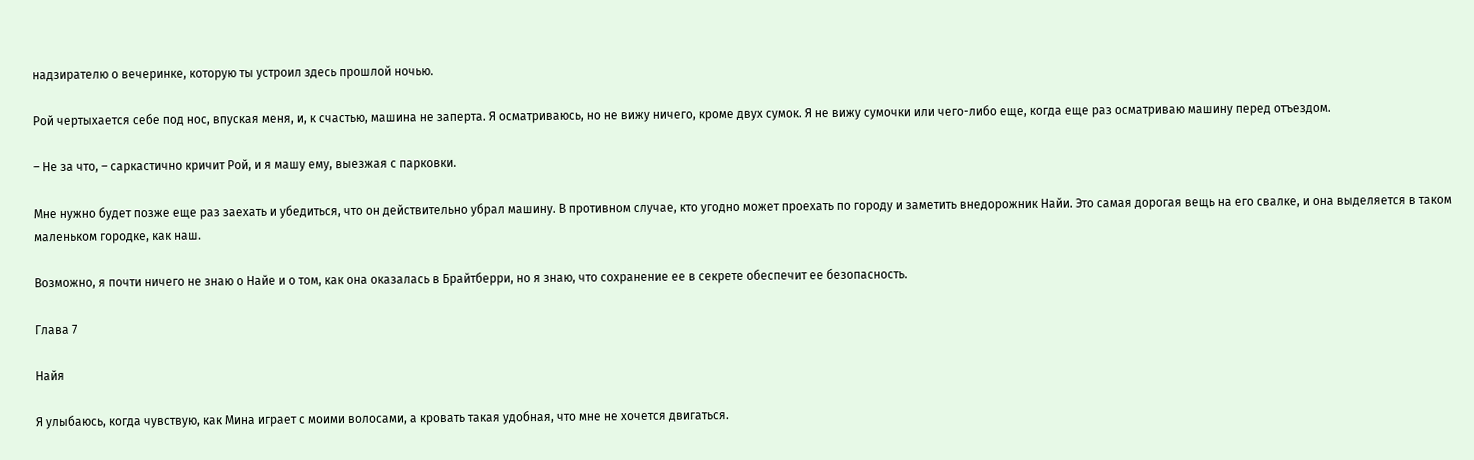надзирателю о вечеринке, которую ты устроил здесь прошлой ночью.

Рой чертыхается себе под нос, впуская меня, и, к счастью, машина не заперта. Я осматриваюсь, но не вижу ничего, кроме двух сумок. Я не вижу сумочки или чего-либо еще, когда еще раз осматриваю машину перед отъездом.

– Не за что, – саркастично кричит Рой, и я машу ему, выезжая с парковки.

Мне нужно будет позже еще раз заехать и убедиться, что он действительно убрал машину. В противном случае, кто угодно может проехать по городу и заметить внедорожник Найи. Это самая дорогая вещь на его свалке, и она выделяется в таком маленьком городке, как наш.

Возможно, я почти ничего не знаю о Найе и о том, как она оказалась в Брайтберри, но я знаю, что сохранение ее в секрете обеспечит ее безопасность.

Глава 7

Найя

Я улыбаюсь, когда чувствую, как Мина играет с моими волосами, а кровать такая удобная, что мне не хочется двигаться.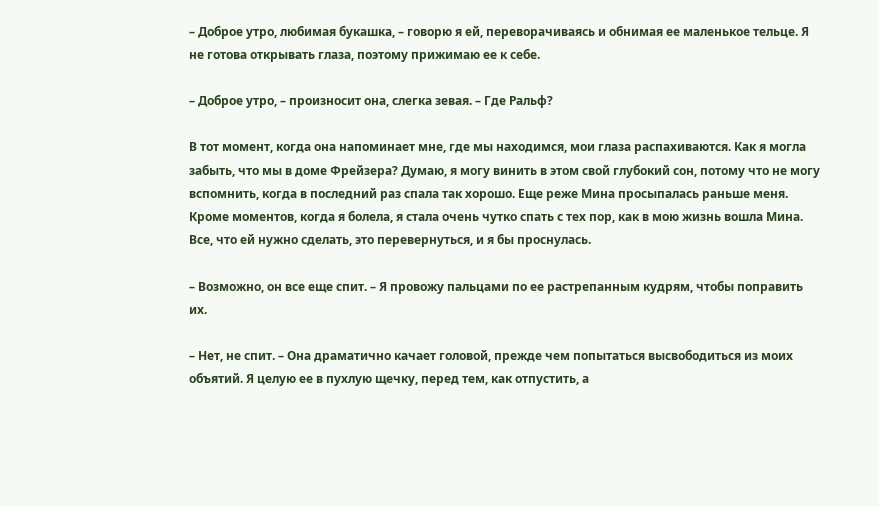– Доброе утро, любимая букашка, – говорю я ей, переворачиваясь и обнимая ее маленькое тельце. Я не готова открывать глаза, поэтому прижимаю ее к себе.

– Доброе утро, – произносит она, слегка зевая. – Где Ральф?

В тот момент, когда она напоминает мне, где мы находимся, мои глаза распахиваются. Как я могла забыть, что мы в доме Фрейзера? Думаю, я могу винить в этом свой глубокий сон, потому что не могу вспомнить, когда в последний раз спала так хорошо. Еще реже Мина просыпалась раньше меня. Кроме моментов, когда я болела, я стала очень чутко спать с тех пор, как в мою жизнь вошла Мина. Все, что ей нужно сделать, это перевернуться, и я бы проснулась.

– Возможно, он все еще спит. – Я провожу пальцами по ее растрепанным кудрям, чтобы поправить их.

– Нет, не спит. – Она драматично качает головой, прежде чем попытаться высвободиться из моих объятий. Я целую ее в пухлую щечку, перед тем, как отпустить, а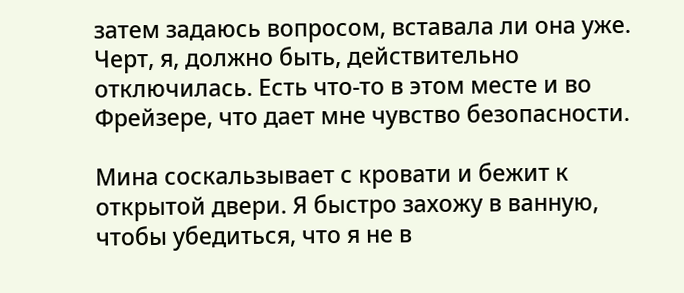затем задаюсь вопросом, вставала ли она уже. Черт, я, должно быть, действительно отключилась. Есть что-то в этом месте и во Фрейзере, что дает мне чувство безопасности.

Мина соскальзывает с кровати и бежит к открытой двери. Я быстро захожу в ванную, чтобы убедиться, что я не в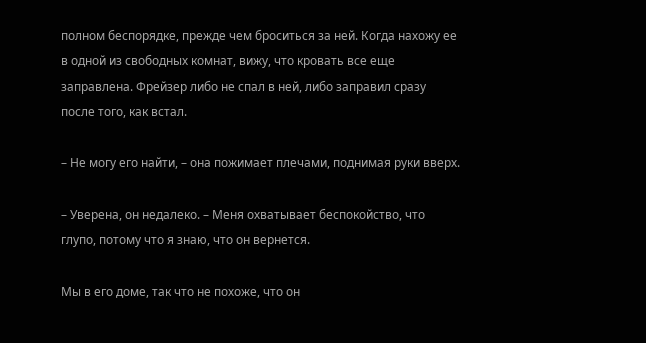полном беспорядке, прежде чем броситься за ней. Когда нахожу ее в одной из свободных комнат, вижу, что кровать все еще заправлена. Фрейзер либо не спал в ней, либо заправил сразу после того, как встал.

– Не могу его найти, – она пожимает плечами, поднимая руки вверх.

– Уверена, он недалеко. – Меня охватывает беспокойство, что глупо, потому что я знаю, что он вернется.

Мы в его доме, так что не похоже, что он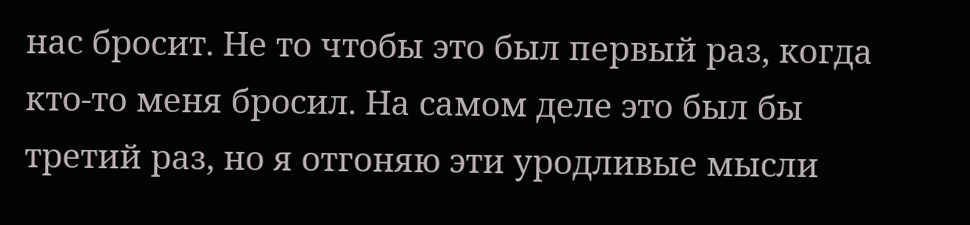нас бросит. Не то чтобы это был первый раз, когда кто-то меня бросил. На самом деле это был бы третий раз, но я отгоняю эти уродливые мысли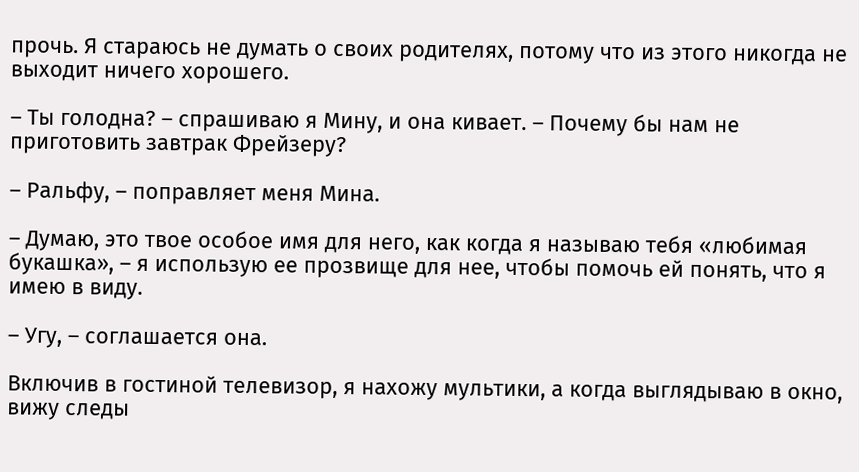прочь. Я стараюсь не думать о своих родителях, потому что из этого никогда не выходит ничего хорошего.

– Ты голодна? – спрашиваю я Мину, и она кивает. – Почему бы нам не приготовить завтрак Фрейзеру?

– Ральфу, – поправляет меня Мина.

– Думаю, это твое особое имя для него, как когда я называю тебя «любимая букашка», – я использую ее прозвище для нее, чтобы помочь ей понять, что я имею в виду.

– Угу, – соглашается она.

Включив в гостиной телевизор, я нахожу мультики, а когда выглядываю в окно, вижу следы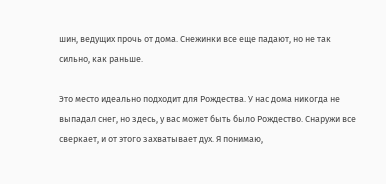шин, ведущих прочь от дома. Снежинки все еще падают, но не так сильно, как раньше.

Это место идеально подходит для Рождества. У нас дома никогда не выпадал снег, но здесь, у вас может быть было Рождество. Снаружи все сверкает, и от этого захватывает дух. Я понимаю,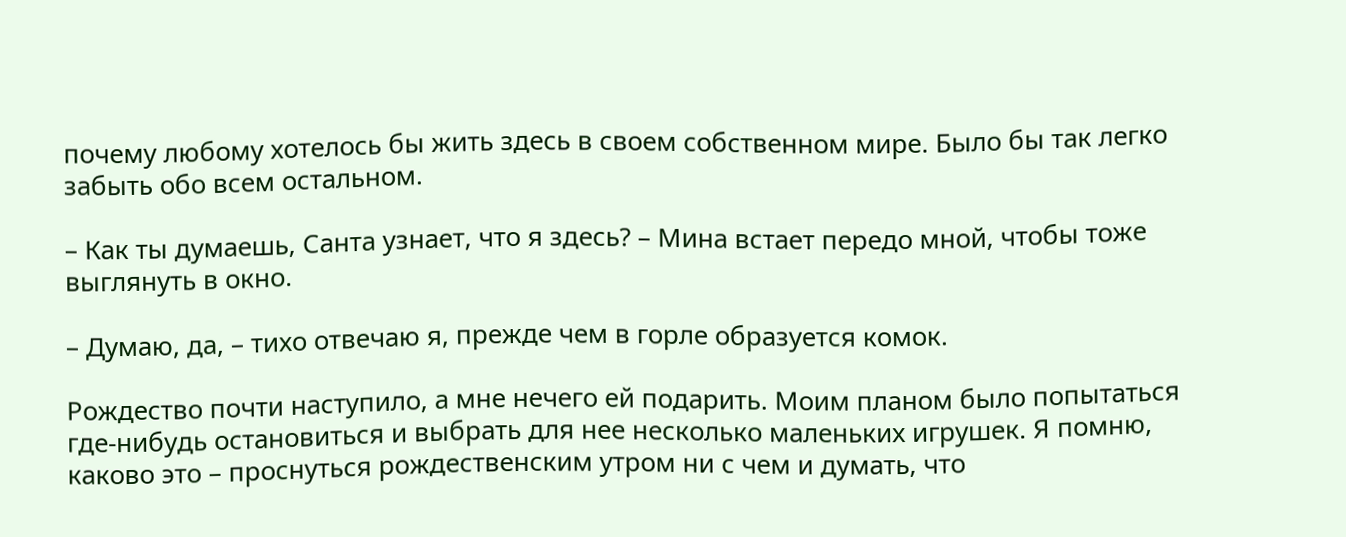почему любому хотелось бы жить здесь в своем собственном мире. Было бы так легко забыть обо всем остальном.

– Как ты думаешь, Санта узнает, что я здесь? – Мина встает передо мной, чтобы тоже выглянуть в окно.

– Думаю, да, – тихо отвечаю я, прежде чем в горле образуется комок.

Рождество почти наступило, а мне нечего ей подарить. Моим планом было попытаться где-нибудь остановиться и выбрать для нее несколько маленьких игрушек. Я помню, каково это – проснуться рождественским утром ни с чем и думать, что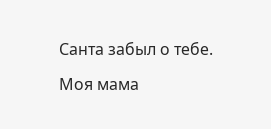Санта забыл о тебе.

Моя мама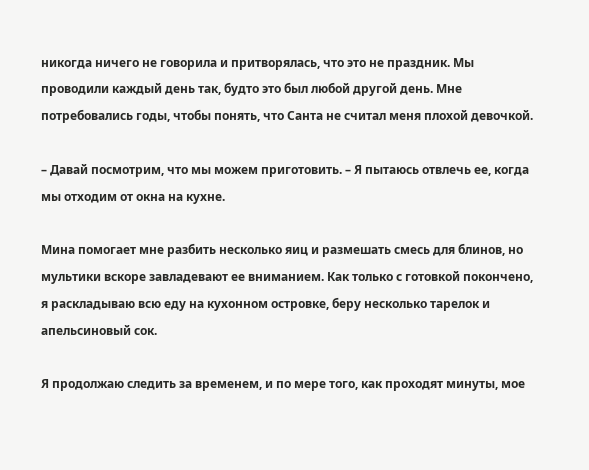никогда ничего не говорила и притворялась, что это не праздник. Мы проводили каждый день так, будто это был любой другой день. Мне потребовались годы, чтобы понять, что Санта не считал меня плохой девочкой.

– Давай посмотрим, что мы можем приготовить. – Я пытаюсь отвлечь ее, когда мы отходим от окна на кухне.

Мина помогает мне разбить несколько яиц и размешать смесь для блинов, но мультики вскоре завладевают ее вниманием. Как только с готовкой покончено, я раскладываю всю еду на кухонном островке, беру несколько тарелок и апельсиновый сок.

Я продолжаю следить за временем, и по мере того, как проходят минуты, мое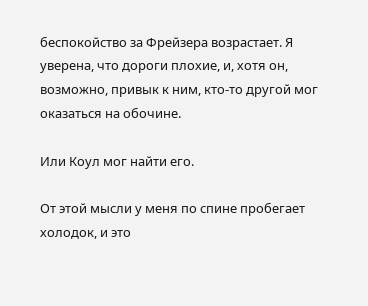беспокойство за Фрейзера возрастает. Я уверена, что дороги плохие, и, хотя он, возможно, привык к ним, кто-то другой мог оказаться на обочине.

Или Коул мог найти его.

От этой мысли у меня по спине пробегает холодок, и это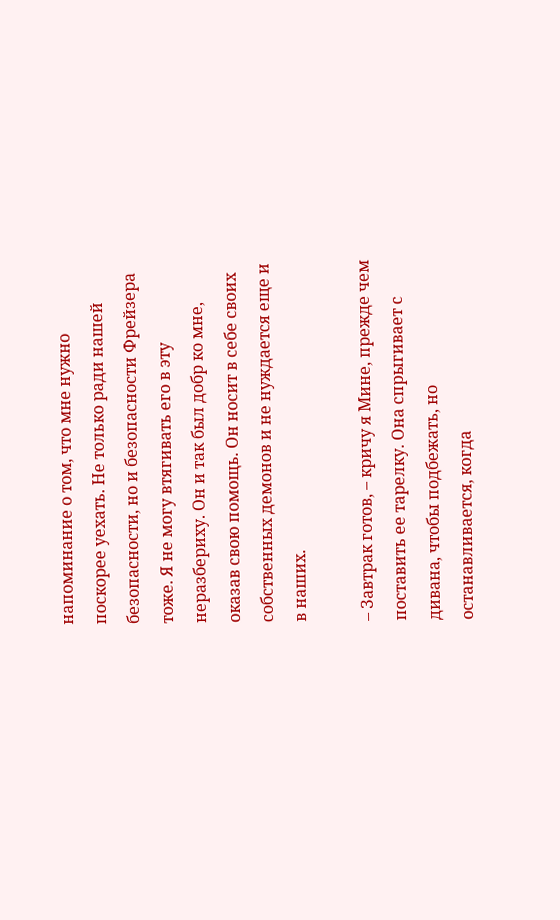напоминание о том, что мне нужно поскорее уехать. Не только ради нашей безопасности, но и безопасности Фрейзера тоже. Я не могу втягивать его в эту неразбериху. Он и так был добр ко мне, оказав свою помощь. Он носит в себе своих собственных демонов и не нуждается еще и в наших.

– Завтрак готов, – кричу я Мине, прежде чем поставить ее тарелку. Она спрыгивает с дивана, чтобы подбежать, но останавливается, когда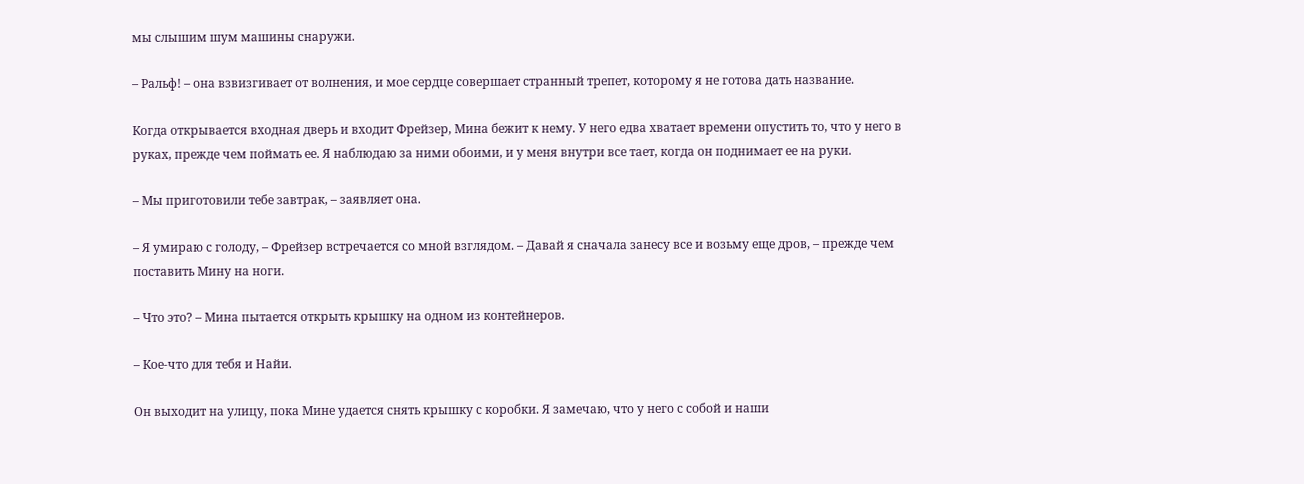мы слышим шум машины снаружи.

– Ральф! – она взвизгивает от волнения, и мое сердце совершает странный трепет, которому я не готова дать название.

Когда открывается входная дверь и входит Фрейзер, Мина бежит к нему. У него едва хватает времени опустить то, что у него в руках, прежде чем поймать ее. Я наблюдаю за ними обоими, и у меня внутри все тает, когда он поднимает ее на руки.

– Мы приготовили тебе завтрак, – заявляет она.

– Я умираю с голоду, – Фрейзер встречается со мной взглядом. – Давай я сначала занесу все и возьму еще дров, – прежде чем поставить Мину на ноги.

– Что это? – Мина пытается открыть крышку на одном из контейнеров.

– Кое-что для тебя и Найи.

Он выходит на улицу, пока Мине удается снять крышку с коробки. Я замечаю, что у него с собой и наши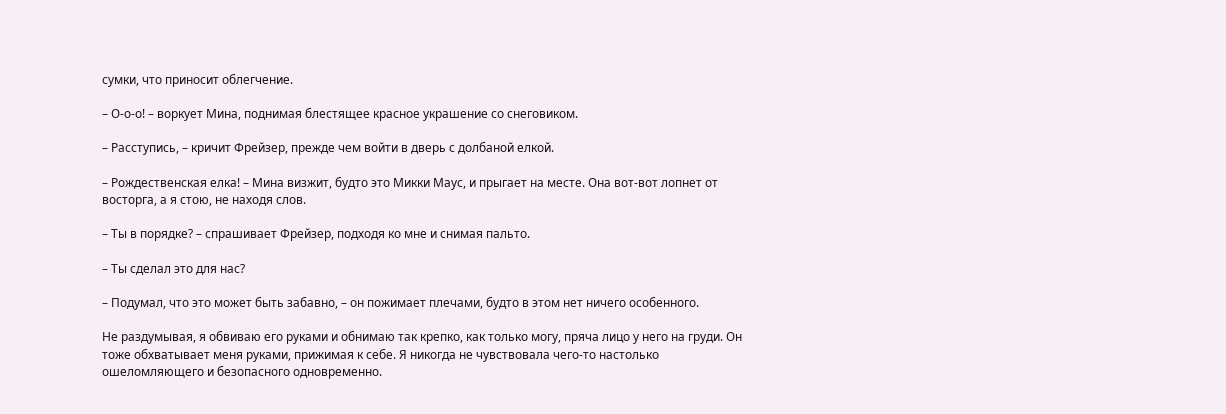сумки, что приносит облегчение.

– О-о-о! – воркует Мина, поднимая блестящее красное украшение со снеговиком.

– Расступись, – кричит Фрейзер, прежде чем войти в дверь с долбаной елкой.

– Рождественская елка! – Мина визжит, будто это Микки Маус, и прыгает на месте. Она вот-вот лопнет от восторга, а я стою, не находя слов.

– Ты в порядке? – спрашивает Фрейзер, подходя ко мне и снимая пальто.

– Ты сделал это для нас?

– Подумал, что это может быть забавно, – он пожимает плечами, будто в этом нет ничего особенного.

Не раздумывая, я обвиваю его руками и обнимаю так крепко, как только могу, пряча лицо у него на груди. Он тоже обхватывает меня руками, прижимая к себе. Я никогда не чувствовала чего-то настолько ошеломляющего и безопасного одновременно.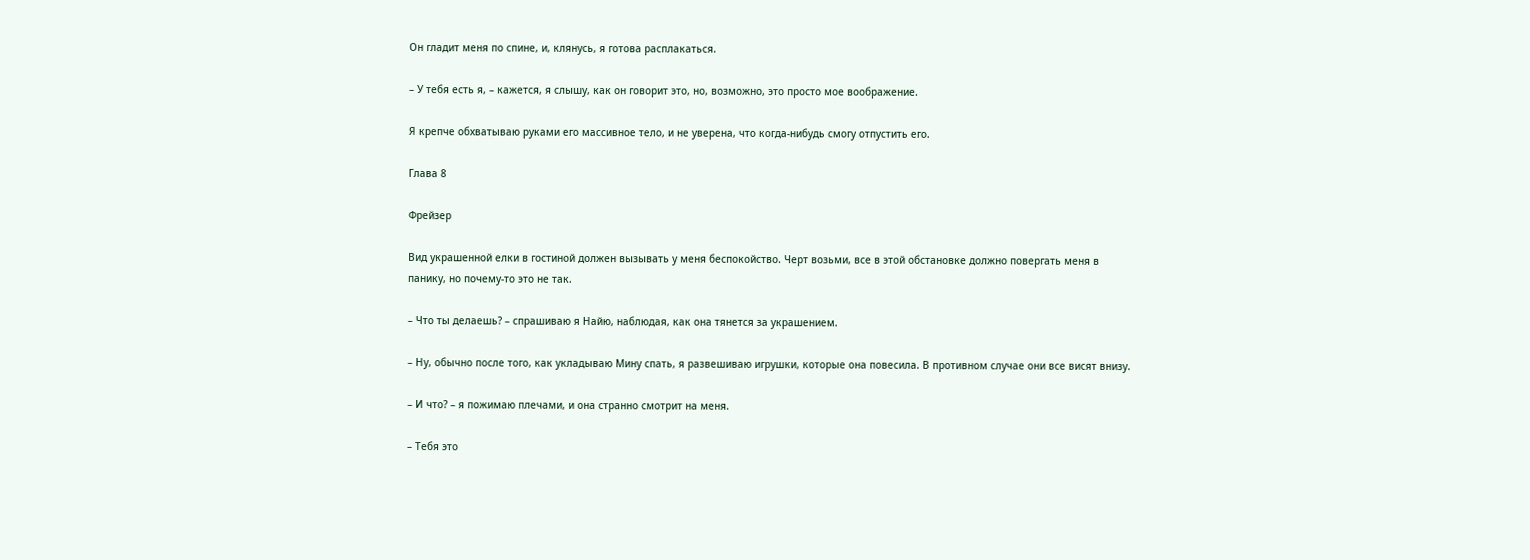Он гладит меня по спине, и, клянусь, я готова расплакаться.

– У тебя есть я, – кажется, я слышу, как он говорит это, но, возможно, это просто мое воображение.

Я крепче обхватываю руками его массивное тело, и не уверена, что когда-нибудь смогу отпустить его.

Глава 8

Фрейзер

Вид украшенной елки в гостиной должен вызывать у меня беспокойство. Черт возьми, все в этой обстановке должно повергать меня в панику, но почему-то это не так.

– Что ты делаешь? – спрашиваю я Найю, наблюдая, как она тянется за украшением.

– Ну, обычно после того, как укладываю Мину спать, я развешиваю игрушки, которые она повесила. В противном случае они все висят внизу.

– И что? – я пожимаю плечами, и она странно смотрит на меня.

– Тебя это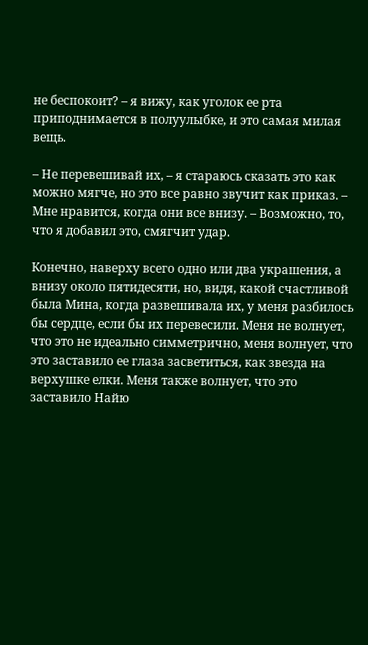не беспокоит? – я вижу, как уголок ее рта приподнимается в полуулыбке, и это самая милая вещь.

– Не перевешивай их, – я стараюсь сказать это как можно мягче, но это все равно звучит как приказ. – Мне нравится, когда они все внизу. – Возможно, то, что я добавил это, смягчит удар.

Конечно, наверху всего одно или два украшения, а внизу около пятидесяти, но, видя, какой счастливой была Мина, когда развешивала их, у меня разбилось бы сердце, если бы их перевесили. Меня не волнует, что это не идеально симметрично, меня волнует, что это заставило ее глаза засветиться, как звезда на верхушке елки. Меня также волнует, что это заставило Найю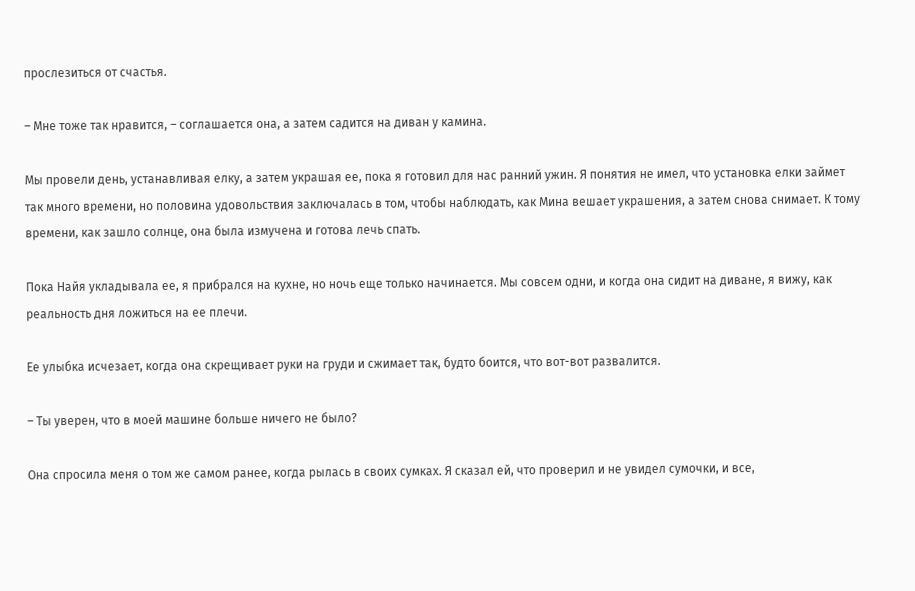прослезиться от счастья.

– Мне тоже так нравится, – соглашается она, а затем садится на диван у камина.

Мы провели день, устанавливая елку, а затем украшая ее, пока я готовил для нас ранний ужин. Я понятия не имел, что установка елки займет так много времени, но половина удовольствия заключалась в том, чтобы наблюдать, как Мина вешает украшения, а затем снова снимает. К тому времени, как зашло солнце, она была измучена и готова лечь спать.

Пока Найя укладывала ее, я прибрался на кухне, но ночь еще только начинается. Мы совсем одни, и когда она сидит на диване, я вижу, как реальность дня ложиться на ее плечи.

Ее улыбка исчезает, когда она скрещивает руки на груди и сжимает так, будто боится, что вот-вот развалится.

– Ты уверен, что в моей машине больше ничего не было?

Она спросила меня о том же самом ранее, когда рылась в своих сумках. Я сказал ей, что проверил и не увидел сумочки, и все,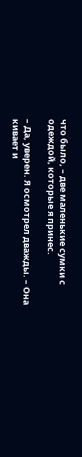что было, – две маленькие сумки с одеждой, которые я принес.

– Да, уверен. Я осмотрел дважды. – Она кивает и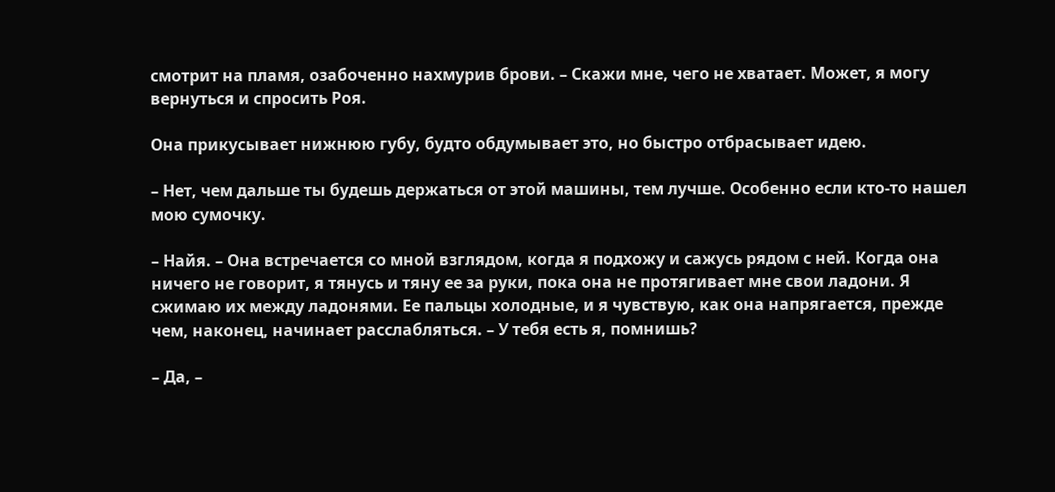смотрит на пламя, озабоченно нахмурив брови. – Скажи мне, чего не хватает. Может, я могу вернуться и спросить Роя.

Она прикусывает нижнюю губу, будто обдумывает это, но быстро отбрасывает идею.

– Нет, чем дальше ты будешь держаться от этой машины, тем лучше. Особенно если кто-то нашел мою сумочку.

– Найя. – Она встречается со мной взглядом, когда я подхожу и сажусь рядом с ней. Когда она ничего не говорит, я тянусь и тяну ее за руки, пока она не протягивает мне свои ладони. Я сжимаю их между ладонями. Ее пальцы холодные, и я чувствую, как она напрягается, прежде чем, наконец, начинает расслабляться. – У тебя есть я, помнишь?

– Да, –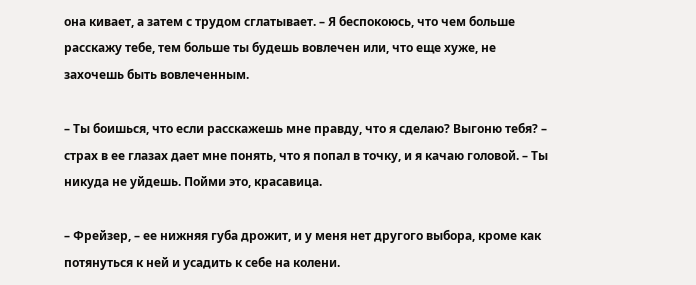она кивает, а затем с трудом сглатывает. – Я беспокоюсь, что чем больше расскажу тебе, тем больше ты будешь вовлечен или, что еще хуже, не захочешь быть вовлеченным.

– Ты боишься, что если расскажешь мне правду, что я сделаю? Выгоню тебя? – страх в ее глазах дает мне понять, что я попал в точку, и я качаю головой. – Ты никуда не уйдешь. Пойми это, красавица.

– Фрейзер, – ее нижняя губа дрожит, и у меня нет другого выбора, кроме как потянуться к ней и усадить к себе на колени.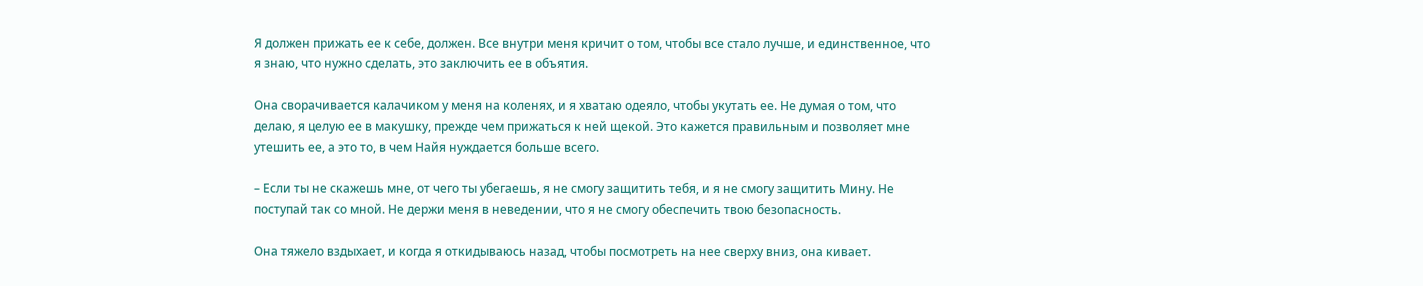Я должен прижать ее к себе, должен. Все внутри меня кричит о том, чтобы все стало лучше, и единственное, что я знаю, что нужно сделать, это заключить ее в объятия.

Она сворачивается калачиком у меня на коленях, и я хватаю одеяло, чтобы укутать ее. Не думая о том, что делаю, я целую ее в макушку, прежде чем прижаться к ней щекой. Это кажется правильным и позволяет мне утешить ее, а это то, в чем Найя нуждается больше всего.

– Если ты не скажешь мне, от чего ты убегаешь, я не смогу защитить тебя, и я не смогу защитить Мину. Не поступай так со мной. Не держи меня в неведении, что я не смогу обеспечить твою безопасность.

Она тяжело вздыхает, и когда я откидываюсь назад, чтобы посмотреть на нее сверху вниз, она кивает.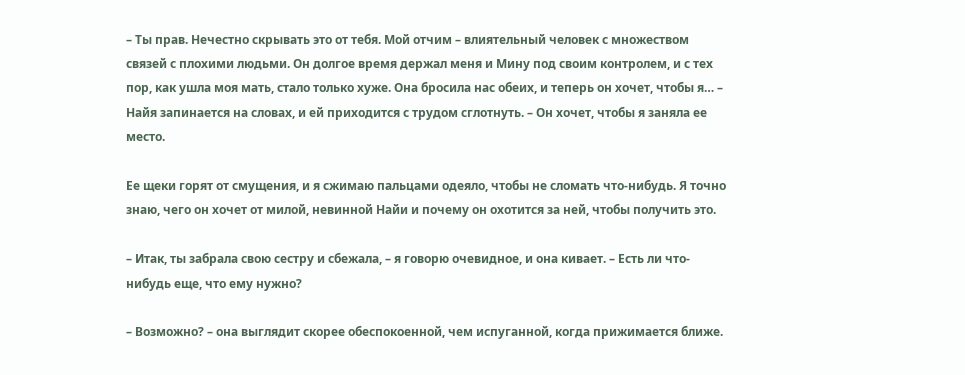– Ты прав. Нечестно скрывать это от тебя. Мой отчим – влиятельный человек с множеством связей с плохими людьми. Он долгое время держал меня и Мину под своим контролем, и с тех пор, как ушла моя мать, стало только хуже. Она бросила нас обеих, и теперь он хочет, чтобы я… – Найя запинается на словах, и ей приходится с трудом сглотнуть. – Он хочет, чтобы я заняла ее место.

Ее щеки горят от смущения, и я сжимаю пальцами одеяло, чтобы не сломать что-нибудь. Я точно знаю, чего он хочет от милой, невинной Найи и почему он охотится за ней, чтобы получить это.

– Итак, ты забрала свою сестру и сбежала, – я говорю очевидное, и она кивает. – Есть ли что-нибудь еще, что ему нужно?

– Возможно? – она выглядит скорее обеспокоенной, чем испуганной, когда прижимается ближе.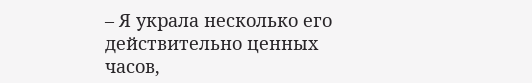– Я украла несколько его действительно ценных часов,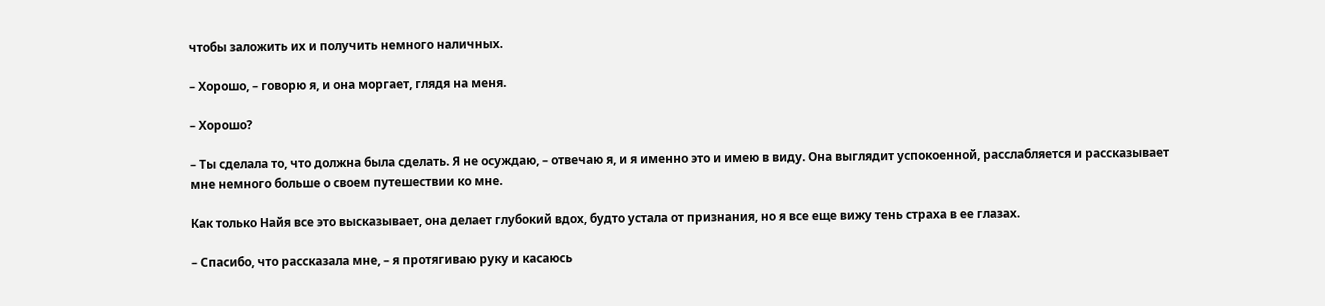чтобы заложить их и получить немного наличных.

– Хорошо, – говорю я, и она моргает, глядя на меня.

– Хорошо?

– Ты сделала то, что должна была сделать. Я не осуждаю, – отвечаю я, и я именно это и имею в виду. Она выглядит успокоенной, расслабляется и рассказывает мне немного больше о своем путешествии ко мне.

Как только Найя все это высказывает, она делает глубокий вдох, будто устала от признания, но я все еще вижу тень страха в ее глазах.

– Спасибо, что рассказала мне, – я протягиваю руку и касаюсь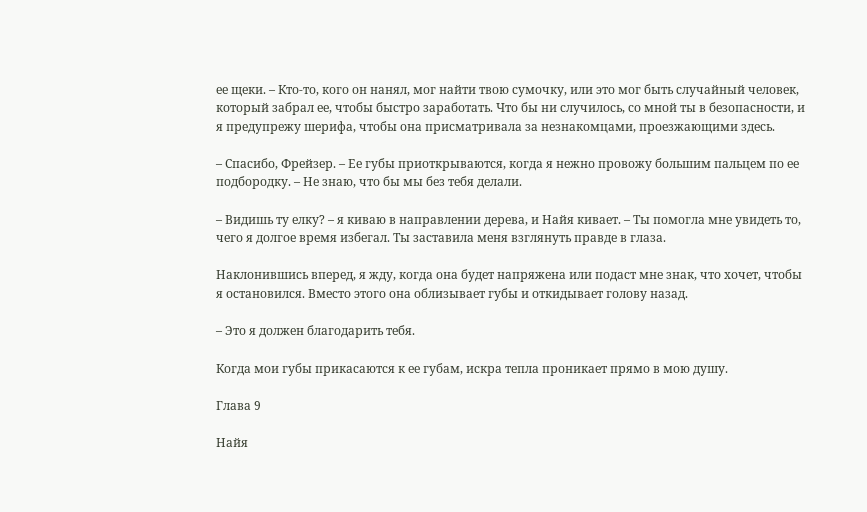ее щеки. – Кто-то, кого он нанял, мог найти твою сумочку, или это мог быть случайный человек, который забрал ее, чтобы быстро заработать. Что бы ни случилось, со мной ты в безопасности, и я предупрежу шерифа, чтобы она присматривала за незнакомцами, проезжающими здесь.

– Спасибо, Фрейзер. – Ее губы приоткрываются, когда я нежно провожу большим пальцем по ее подбородку. – Не знаю, что бы мы без тебя делали.

– Видишь ту елку? – я киваю в направлении дерева, и Найя кивает. – Ты помогла мне увидеть то, чего я долгое время избегал. Ты заставила меня взглянуть правде в глаза.

Наклонившись вперед, я жду, когда она будет напряжена или подаст мне знак, что хочет, чтобы я остановился. Вместо этого она облизывает губы и откидывает голову назад.

– Это я должен благодарить тебя.

Когда мои губы прикасаются к ее губам, искра тепла проникает прямо в мою душу.

Глава 9

Найя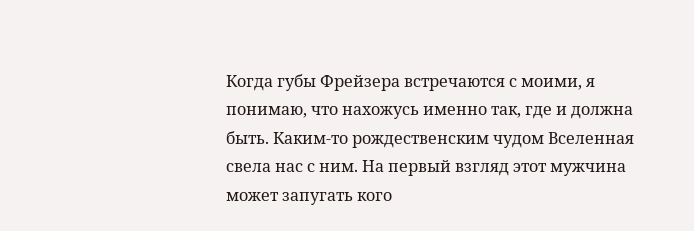Когда губы Фрейзера встречаются с моими, я понимаю, что нахожусь именно так, где и должна быть. Каким-то рождественским чудом Вселенная свела нас с ним. На первый взгляд этот мужчина может запугать кого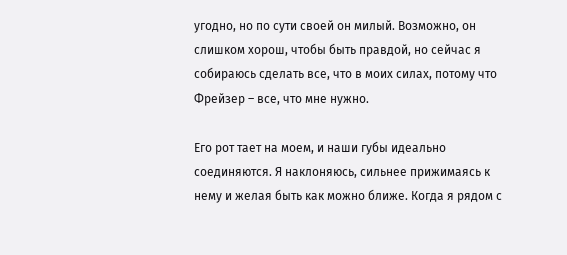угодно, но по сути своей он милый. Возможно, он слишком хорош, чтобы быть правдой, но сейчас я собираюсь сделать все, что в моих силах, потому что Фрейзер – все, что мне нужно.

Его рот тает на моем, и наши губы идеально соединяются. Я наклоняюсь, сильнее прижимаясь к нему и желая быть как можно ближе. Когда я рядом с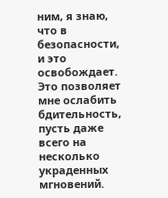ним, я знаю, что в безопасности, и это освобождает. Это позволяет мне ослабить бдительность, пусть даже всего на несколько украденных мгновений.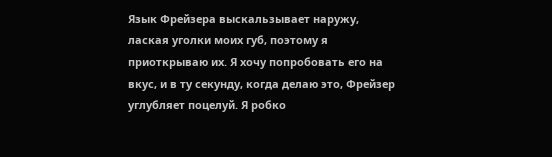Язык Фрейзера выскальзывает наружу, лаская уголки моих губ, поэтому я приоткрываю их. Я хочу попробовать его на вкус, и в ту секунду, когда делаю это, Фрейзер углубляет поцелуй. Я робко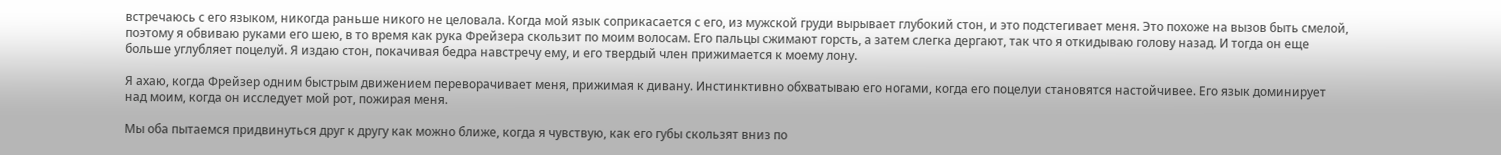встречаюсь с его языком, никогда раньше никого не целовала. Когда мой язык соприкасается с его, из мужской груди вырывает глубокий стон, и это подстегивает меня. Это похоже на вызов быть смелой, поэтому я обвиваю руками его шею, в то время как рука Фрейзера скользит по моим волосам. Его пальцы сжимают горсть, а затем слегка дергают, так что я откидываю голову назад. И тогда он еще больше углубляет поцелуй. Я издаю стон, покачивая бедра навстречу ему, и его твердый член прижимается к моему лону.

Я ахаю, когда Фрейзер одним быстрым движением переворачивает меня, прижимая к дивану. Инстинктивно обхватываю его ногами, когда его поцелуи становятся настойчивее. Его язык доминирует над моим, когда он исследует мой рот, пожирая меня.

Мы оба пытаемся придвинуться друг к другу как можно ближе, когда я чувствую, как его губы скользят вниз по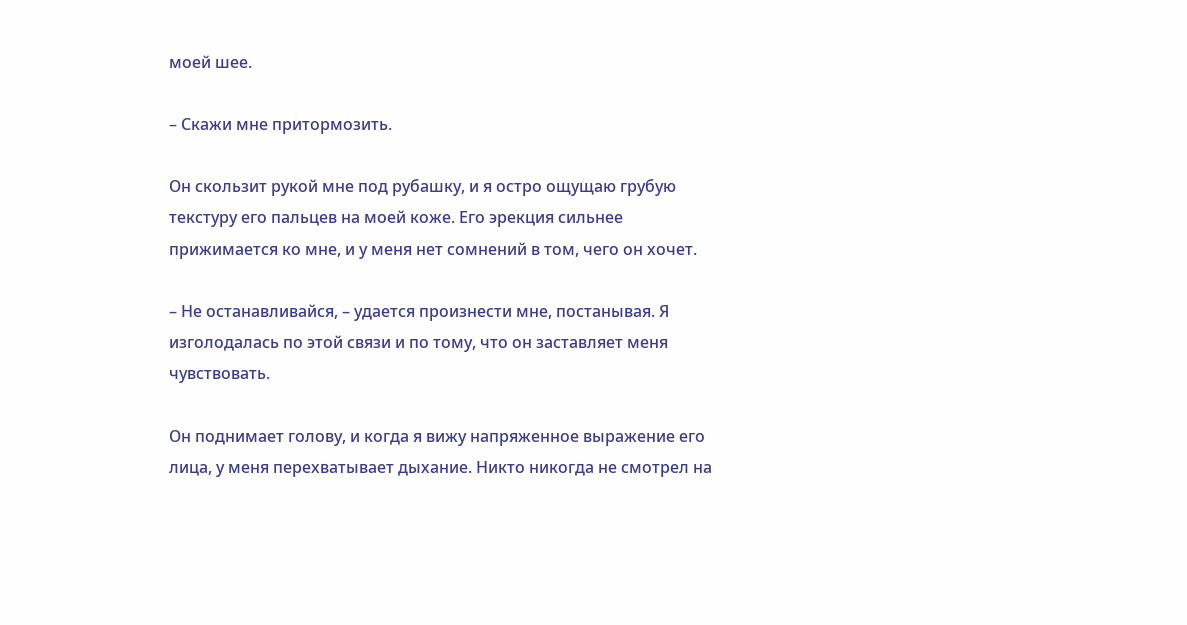моей шее.

– Скажи мне притормозить.

Он скользит рукой мне под рубашку, и я остро ощущаю грубую текстуру его пальцев на моей коже. Его эрекция сильнее прижимается ко мне, и у меня нет сомнений в том, чего он хочет.

– Не останавливайся, – удается произнести мне, постанывая. Я изголодалась по этой связи и по тому, что он заставляет меня чувствовать.

Он поднимает голову, и когда я вижу напряженное выражение его лица, у меня перехватывает дыхание. Никто никогда не смотрел на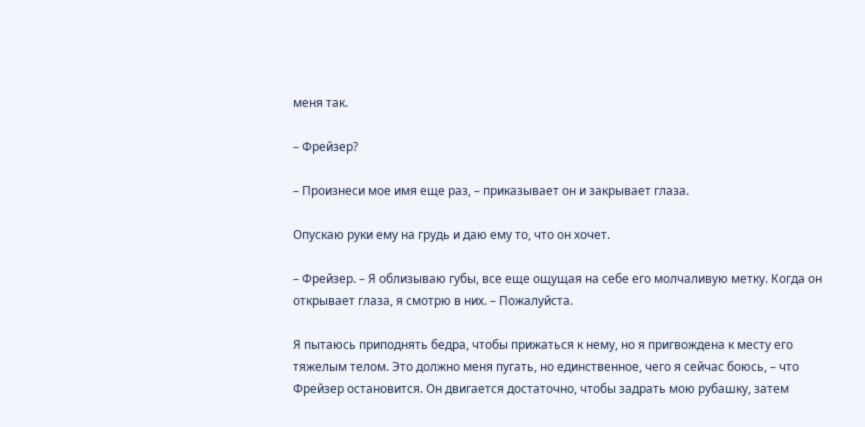меня так.

– Фрейзер?

– Произнеси мое имя еще раз, – приказывает он и закрывает глаза.

Опускаю руки ему на грудь и даю ему то, что он хочет.

– Фрейзер. – Я облизываю губы, все еще ощущая на себе его молчаливую метку. Когда он открывает глаза, я смотрю в них. – Пожалуйста.

Я пытаюсь приподнять бедра, чтобы прижаться к нему, но я пригвождена к месту его тяжелым телом. Это должно меня пугать, но единственное, чего я сейчас боюсь, – что Фрейзер остановится. Он двигается достаточно, чтобы задрать мою рубашку, затем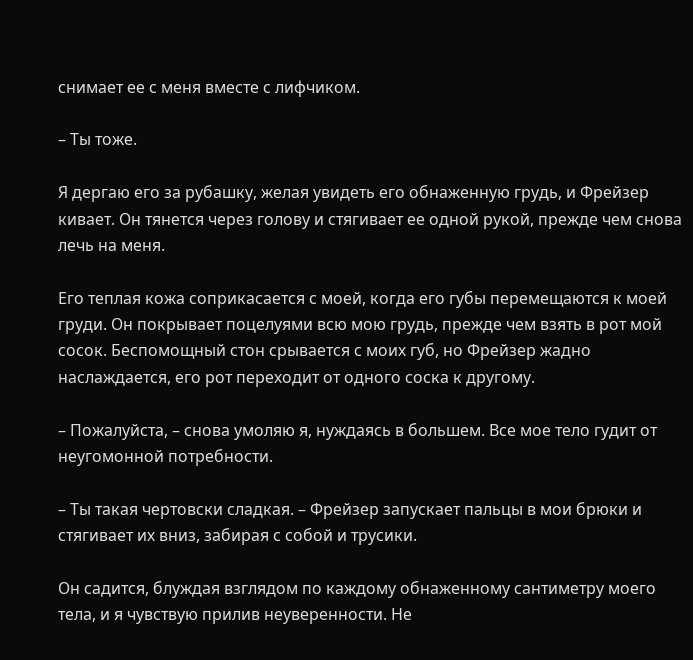снимает ее с меня вместе с лифчиком.

– Ты тоже.

Я дергаю его за рубашку, желая увидеть его обнаженную грудь, и Фрейзер кивает. Он тянется через голову и стягивает ее одной рукой, прежде чем снова лечь на меня.

Его теплая кожа соприкасается с моей, когда его губы перемещаются к моей груди. Он покрывает поцелуями всю мою грудь, прежде чем взять в рот мой сосок. Беспомощный стон срывается с моих губ, но Фрейзер жадно наслаждается, его рот переходит от одного соска к другому.

– Пожалуйста, – снова умоляю я, нуждаясь в большем. Все мое тело гудит от неугомонной потребности.

– Ты такая чертовски сладкая. – Фрейзер запускает пальцы в мои брюки и стягивает их вниз, забирая с собой и трусики.

Он садится, блуждая взглядом по каждому обнаженному сантиметру моего тела, и я чувствую прилив неуверенности. Не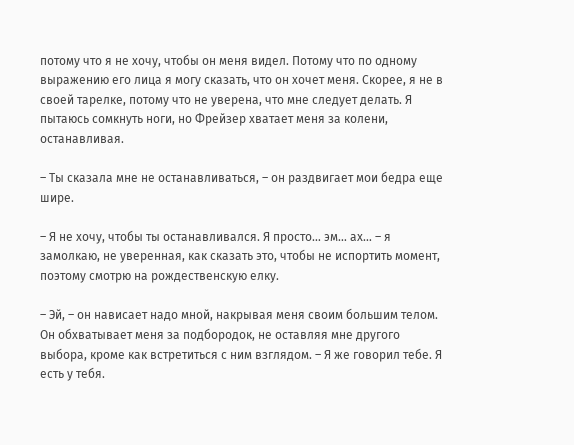потому что я не хочу, чтобы он меня видел. Потому что по одному выражению его лица я могу сказать, что он хочет меня. Скорее, я не в своей тарелке, потому что не уверена, что мне следует делать. Я пытаюсь сомкнуть ноги, но Фрейзер хватает меня за колени, останавливая.

– Ты сказала мне не останавливаться, – он раздвигает мои бедра еще шире.

– Я не хочу, чтобы ты останавливался. Я просто… эм… ах… – я замолкаю, не уверенная, как сказать это, чтобы не испортить момент, поэтому смотрю на рождественскую елку.

– Эй, – он нависает надо мной, накрывая меня своим большим телом. Он обхватывает меня за подбородок, не оставляя мне другого выбора, кроме как встретиться с ним взглядом. – Я же говорил тебе. Я есть у тебя.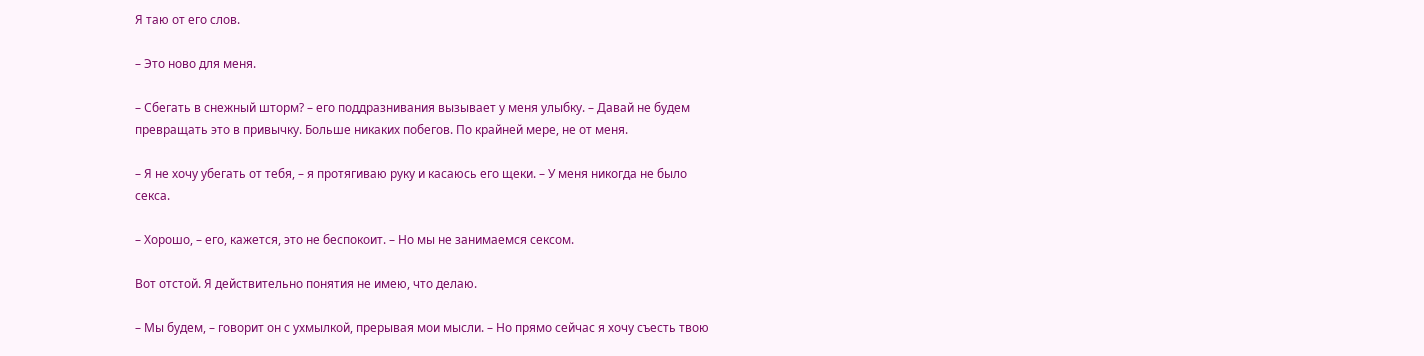Я таю от его слов.

– Это ново для меня.

– Сбегать в снежный шторм? – его поддразнивания вызывает у меня улыбку. – Давай не будем превращать это в привычку. Больше никаких побегов. По крайней мере, не от меня.

– Я не хочу убегать от тебя, – я протягиваю руку и касаюсь его щеки. – У меня никогда не было секса.

– Хорошо, – его, кажется, это не беспокоит. – Но мы не занимаемся сексом.

Вот отстой. Я действительно понятия не имею, что делаю.

– Мы будем, – говорит он с ухмылкой, прерывая мои мысли. – Но прямо сейчас я хочу съесть твою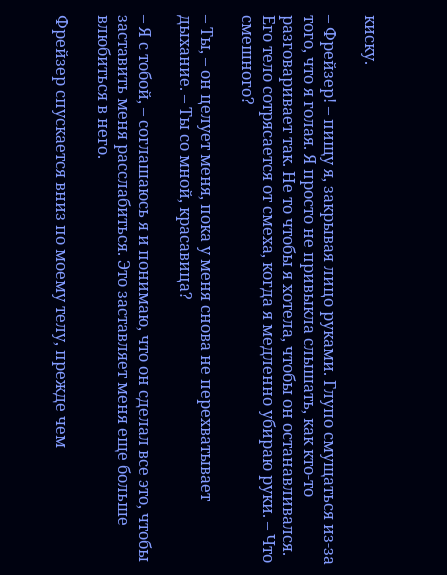киску.

– Фрейзер! – пищу я, закрывая лицо руками. Глупо смущаться из-за того, что я голая. Я просто не привыкла слышать, как кто-то разговаривает так. Не то чтобы я хотела, чтобы он останавливался. Его тело сотрясается от смеха, когда я медленно убираю руки. – Что смешного?

– Ты, – он целует меня, пока у меня снова не перехватывает дыхание. – Ты со мной, красавица?

– Я с тобой, – соглашаюсь я и понимаю, что он сделал все это, чтобы заставить меня расслабиться. Это заставляет меня еще больше влюбиться в него.

Фрейзер спускается вниз по моему телу, прежде чем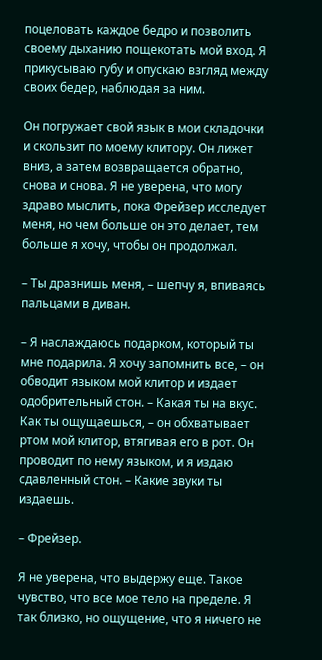поцеловать каждое бедро и позволить своему дыханию пощекотать мой вход. Я прикусываю губу и опускаю взгляд между своих бедер, наблюдая за ним.

Он погружает свой язык в мои складочки и скользит по моему клитору. Он лижет вниз, а затем возвращается обратно, снова и снова. Я не уверена, что могу здраво мыслить, пока Фрейзер исследует меня, но чем больше он это делает, тем больше я хочу, чтобы он продолжал.

– Ты дразнишь меня, – шепчу я, впиваясь пальцами в диван.

– Я наслаждаюсь подарком, который ты мне подарила. Я хочу запомнить все, – он обводит языком мой клитор и издает одобрительный стон. – Какая ты на вкус. Как ты ощущаешься, – он обхватывает ртом мой клитор, втягивая его в рот. Он проводит по нему языком, и я издаю сдавленный стон. – Какие звуки ты издаешь.

– Фрейзер.

Я не уверена, что выдержу еще. Такое чувство, что все мое тело на пределе. Я так близко, но ощущение, что я ничего не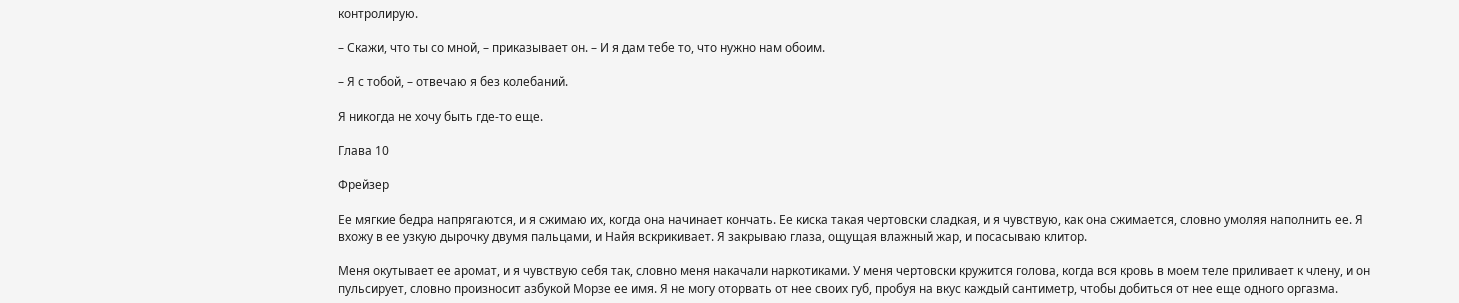контролирую.

– Скажи, что ты со мной, – приказывает он. – И я дам тебе то, что нужно нам обоим.

– Я с тобой, – отвечаю я без колебаний.

Я никогда не хочу быть где-то еще.

Глава 10

Фрейзер

Ее мягкие бедра напрягаются, и я сжимаю их, когда она начинает кончать. Ее киска такая чертовски сладкая, и я чувствую, как она сжимается, словно умоляя наполнить ее. Я вхожу в ее узкую дырочку двумя пальцами, и Найя вскрикивает. Я закрываю глаза, ощущая влажный жар, и посасываю клитор.

Меня окутывает ее аромат, и я чувствую себя так, словно меня накачали наркотиками. У меня чертовски кружится голова, когда вся кровь в моем теле приливает к члену, и он пульсирует, словно произносит азбукой Морзе ее имя. Я не могу оторвать от нее своих губ, пробуя на вкус каждый сантиметр, чтобы добиться от нее еще одного оргазма.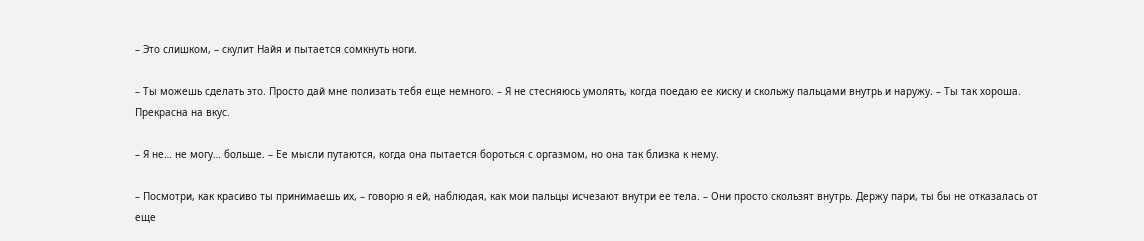– Это слишком, – скулит Найя и пытается сомкнуть ноги.

– Ты можешь сделать это. Просто дай мне полизать тебя еще немного. – Я не стесняюсь умолять, когда поедаю ее киску и скольжу пальцами внутрь и наружу. – Ты так хороша. Прекрасна на вкус.

– Я не… не могу… больше. – Ее мысли путаются, когда она пытается бороться с оргазмом, но она так близка к нему.

– Посмотри, как красиво ты принимаешь их, – говорю я ей, наблюдая, как мои пальцы исчезают внутри ее тела. – Они просто скользят внутрь. Держу пари, ты бы не отказалась от еще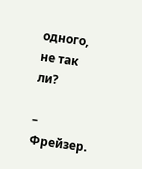одного, не так ли?

– Фрейзер.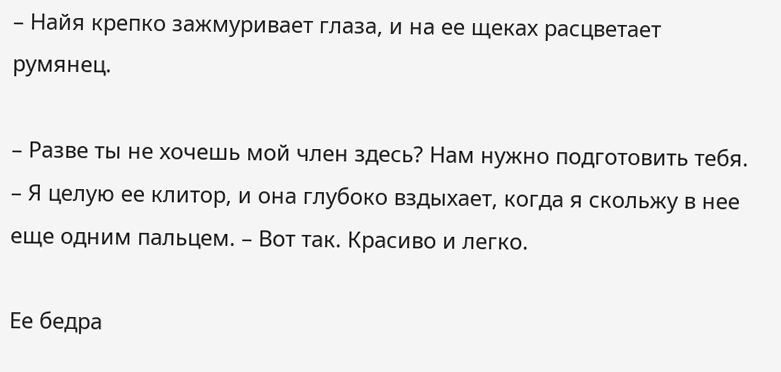– Найя крепко зажмуривает глаза, и на ее щеках расцветает румянец.

– Разве ты не хочешь мой член здесь? Нам нужно подготовить тебя. – Я целую ее клитор, и она глубоко вздыхает, когда я скольжу в нее еще одним пальцем. – Вот так. Красиво и легко.

Ее бедра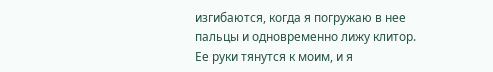изгибаются, когда я погружаю в нее пальцы и одновременно лижу клитор. Ее руки тянутся к моим, и я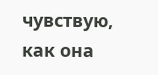чувствую, как она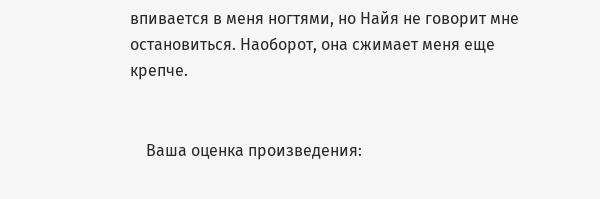впивается в меня ногтями, но Найя не говорит мне остановиться. Наоборот, она сжимает меня еще крепче.


    Ваша оценка произведения: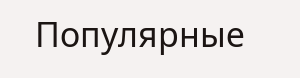Популярные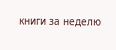книги за неделю